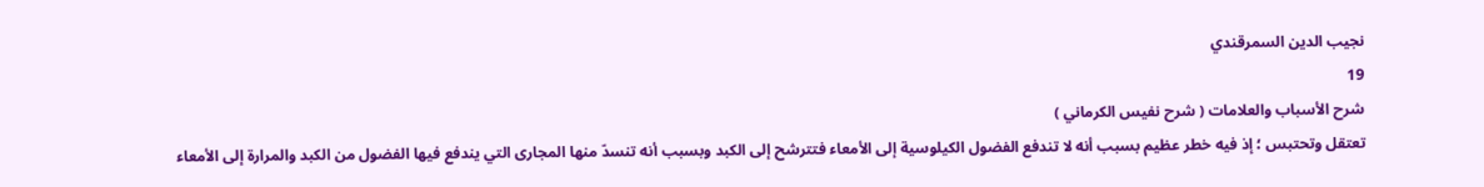نجيب الدين السمرقندي
19
شرح الأسباب والعلامات ( شرح نفيس الكرماني )
تعتقل وتحتبس ؛ إذ فيه خطر عظيم بسبب أنه لا تندفع الفضول الكيلوسية إلى الأمعاء فتترشح إلى الكبد وبسبب أنه تنسدّ منها المجارى التي يندفع فيها الفضول من الكبد والمرارة إلى الأمعاء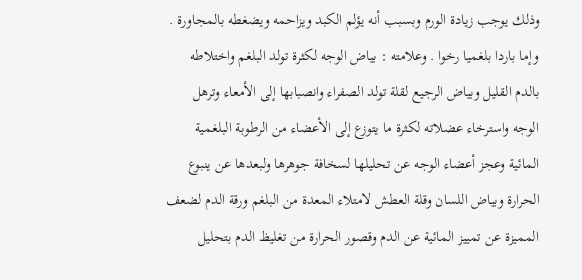وذلك يوجب زيادة الورم وبسبب أنه يؤلم الكبد ويزاحمه ويضغطه بالمجاورة . وإما باردا بلغميا رخوا . وعلامته : بياض الوجه لكثرة تولد البلغم واختلاطه بالدم القليل وبياض الرجيع لقلة تولد الصفراء وانصبابها إلى الأمعاء وترهل الوجه واسترخاء عضلاته لكثرة ما يتوزع إلى الأعضاء من الرطوبة البلغمية المائية وعجز أعضاء الوجه عن تحليلها لسخافة جوهرها ولبعدها عن ينبوع الحرارة وبياض اللسان وقلة العطش لامتلاء المعدة من البلغم ورقة الدم لضعف المميزة عن تمييز المائية عن الدم وقصور الحرارة من تغليظ الدم بتحليل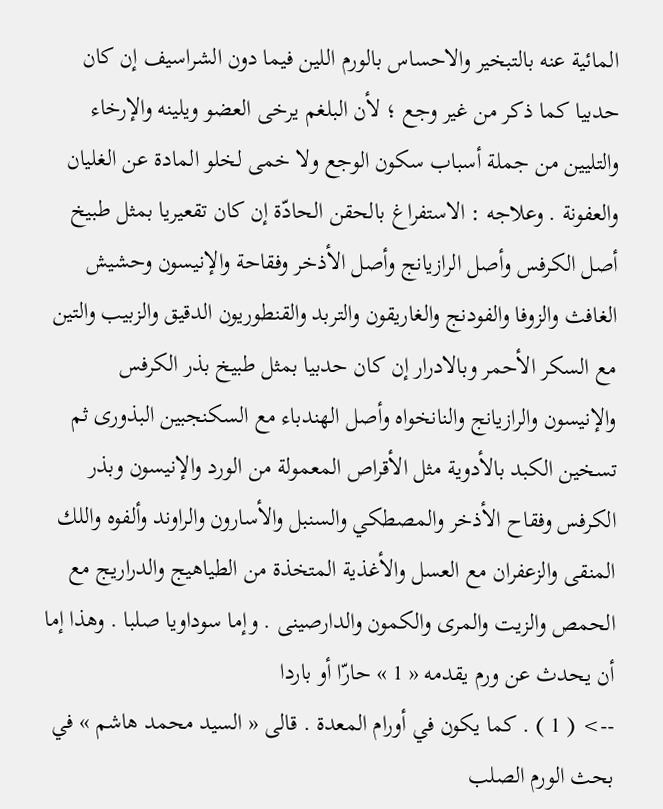المائية عنه بالتبخير والاحساس بالورم اللين فيما دون الشراسيف إن كان حدبيا كما ذكر من غير وجع ؛ لأن البلغم يرخى العضو ويلينه والإرخاء والتليين من جملة أسباب سكون الوجع ولا خمى لخلو المادة عن الغليان والعفونة . وعلاجه : الاستفراغ بالحقن الحادّة إن كان تقعيريا بمثل طبيخ أصل الكرفس وأصل الرازيانج وأصل الأذخر وفقاحة والإنيسون وحشيش الغافث والزوفا والفودنج والغاريقون والتربد والقنطوريون الدقيق والزبيب والتين مع السكر الأحمر وبالادرار إن كان حدبيا بمثل طبيخ بذر الكرفس والإنيسون والرازيانج والنانخواه وأصل الهندباء مع السكنجبين البذورى ثم تسخين الكبد بالأدوية مثل الأقراص المعمولة من الورد والإنيسون وبذر الكرفس وفقاح الأذخر والمصطكي والسنبل والأسارون والراوند وألفوه واللك المنقى والزعفران مع العسل والأغذية المتخذة من الطياهيج والدراريج مع الحمص والزيت والمرى والكمون والدارصينى . وإما سوداويا صلبا . وهذا إما أن يحدث عن ورم يقدمه « 1 » حارّا أو باردا
--> ( 1 ) . كما يكون في أورام المعدة . قالى « السيد محمد هاشم » في بحث الورم الصلب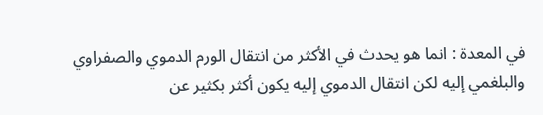في المعدة : انما هو يحدث في الأكثر من انتقال الورم الدموي والصفراوي والبلغمي إليه لكن انتقال الدموي إليه يكون أكثر بكثير عن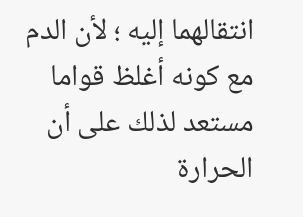انتقالهما إليه ؛ لأن الدم مع كونه أغلظ قواما مستعد لذلك على أن الحرارة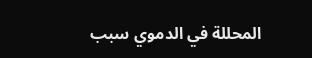المحللة في الدموي سبب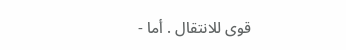قوى للانتقال . أما -